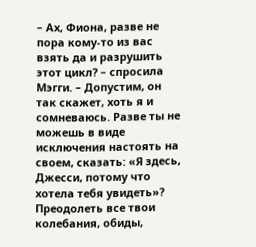– Ах, Фиона, разве не пора кому-то из вас взять да и разрушить этот цикл? – спросила Мэгги. – Допустим, он так скажет, хоть я и сомневаюсь. Разве ты не можешь в виде исключения настоять на своем, сказать: «Я здесь, Джесси, потому что хотела тебя увидеть»? Преодолеть все твои колебания, обиды,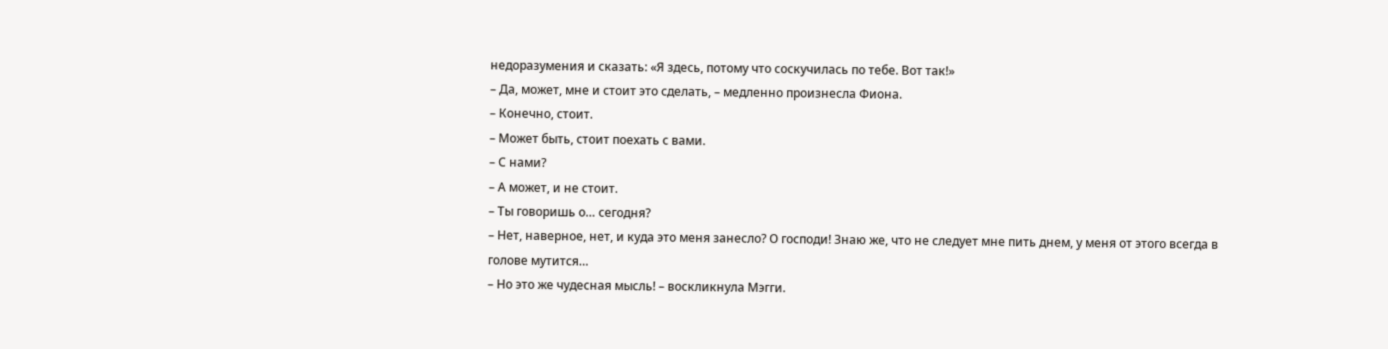недоразумения и сказать: «Я здесь, потому что соскучилась по тебе. Вот так!»
– Да, может, мне и стоит это сделать, – медленно произнесла Фиона.
– Конечно, стоит.
– Может быть, стоит поехать с вами.
– С нами?
– А может, и не стоит.
– Ты говоришь о… сегодня?
– Нет, наверное, нет, и куда это меня занесло? О господи! Знаю же, что не следует мне пить днем, у меня от этого всегда в голове мутится…
– Но это же чудесная мысль! – воскликнула Мэгги.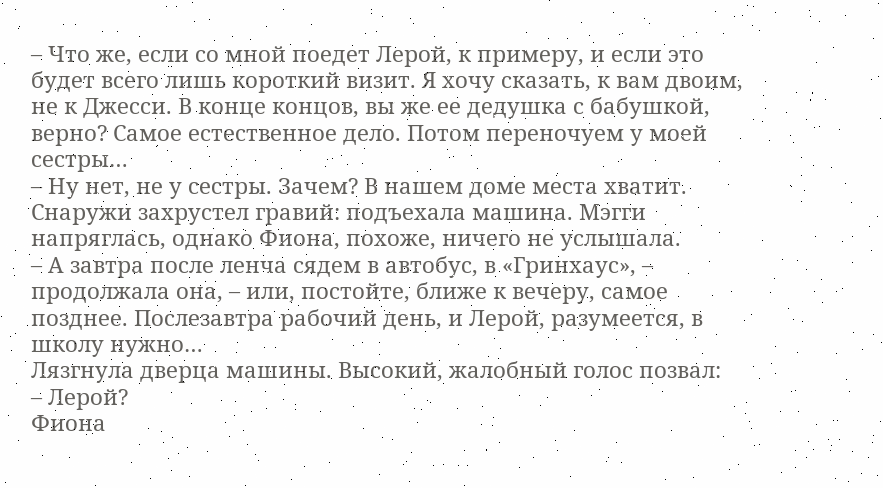– Что же, если со мной поедет Лерой, к примеру, и если это будет всего лишь короткий визит. Я хочу сказать, к вам двоим, не к Джесси. В конце концов, вы же ее дедушка с бабушкой, верно? Самое естественное дело. Потом переночуем у моей сестры…
– Ну нет, не у сестры. Зачем? В нашем доме места хватит.
Снаружи захрустел гравий: подъехала машина. Мэгги напряглась, однако Фиона, похоже, ничего не услышала.
– А завтра после ленча сядем в автобус, в «Гринхаус», – продолжала она, – или, постойте, ближе к вечеру, самое позднее. Послезавтра рабочий день, и Лерой, разумеется, в школу нужно…
Лязгнула дверца машины. Высокий, жалобный голос позвал:
– Лерой?
Фиона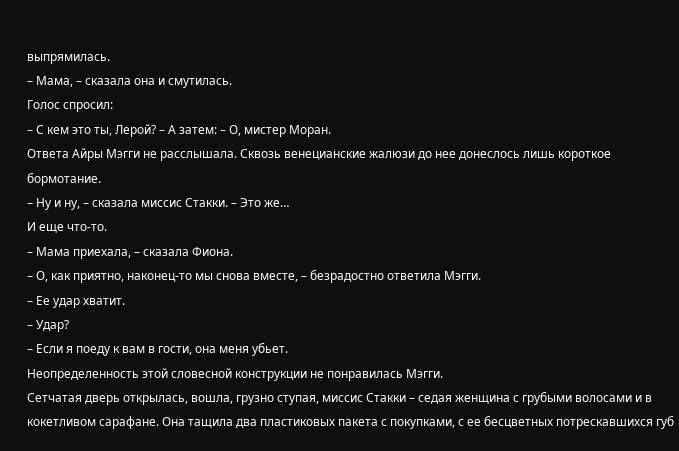выпрямилась.
– Мама, – сказала она и смутилась.
Голос спросил:
– С кем это ты, Лерой? – А затем: – О, мистер Моран.
Ответа Айры Мэгги не расслышала. Сквозь венецианские жалюзи до нее донеслось лишь короткое бормотание.
– Ну и ну, – сказала миссис Стакки. – Это же…
И еще что-то.
– Мама приехала, – сказала Фиона.
– О, как приятно, наконец-то мы снова вместе, – безрадостно ответила Мэгги.
– Ее удар хватит.
– Удар?
– Если я поеду к вам в гости, она меня убьет.
Неопределенность этой словесной конструкции не понравилась Мэгги.
Сетчатая дверь открылась, вошла, грузно ступая, миссис Стакки – седая женщина с грубыми волосами и в кокетливом сарафане. Она тащила два пластиковых пакета с покупками, с ее бесцветных потрескавшихся губ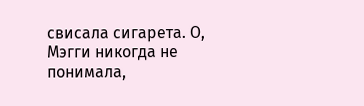свисала сигарета. О, Мэгги никогда не понимала,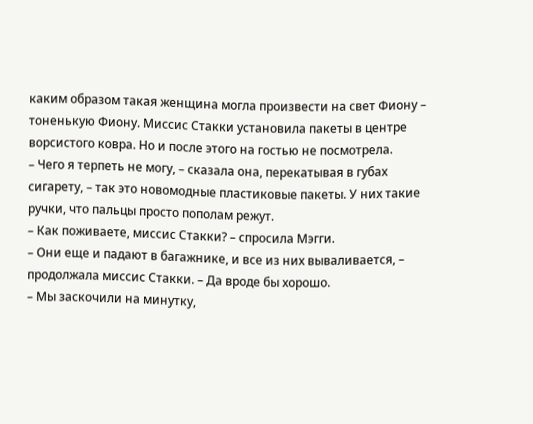каким образом такая женщина могла произвести на свет Фиону – тоненькую Фиону. Миссис Стакки установила пакеты в центре ворсистого ковра. Но и после этого на гостью не посмотрела.
– Чего я терпеть не могу, – сказала она, перекатывая в губах сигарету, – так это новомодные пластиковые пакеты. У них такие ручки, что пальцы просто пополам режут.
– Как поживаете, миссис Стакки? – спросила Мэгги.
– Они еще и падают в багажнике, и все из них вываливается, – продолжала миссис Стакки. – Да вроде бы хорошо.
– Мы заскочили на минутку,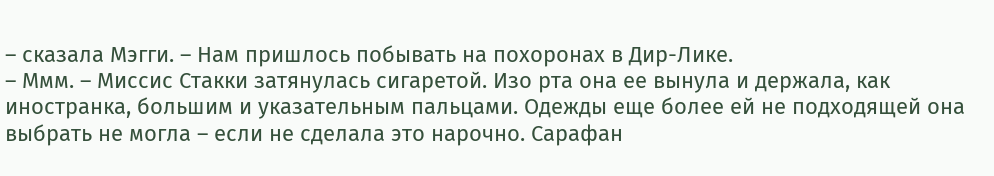– сказала Мэгги. – Нам пришлось побывать на похоронах в Дир-Лике.
– Ммм. – Миссис Стакки затянулась сигаретой. Изо рта она ее вынула и держала, как иностранка, большим и указательным пальцами. Одежды еще более ей не подходящей она выбрать не могла – если не сделала это нарочно. Сарафан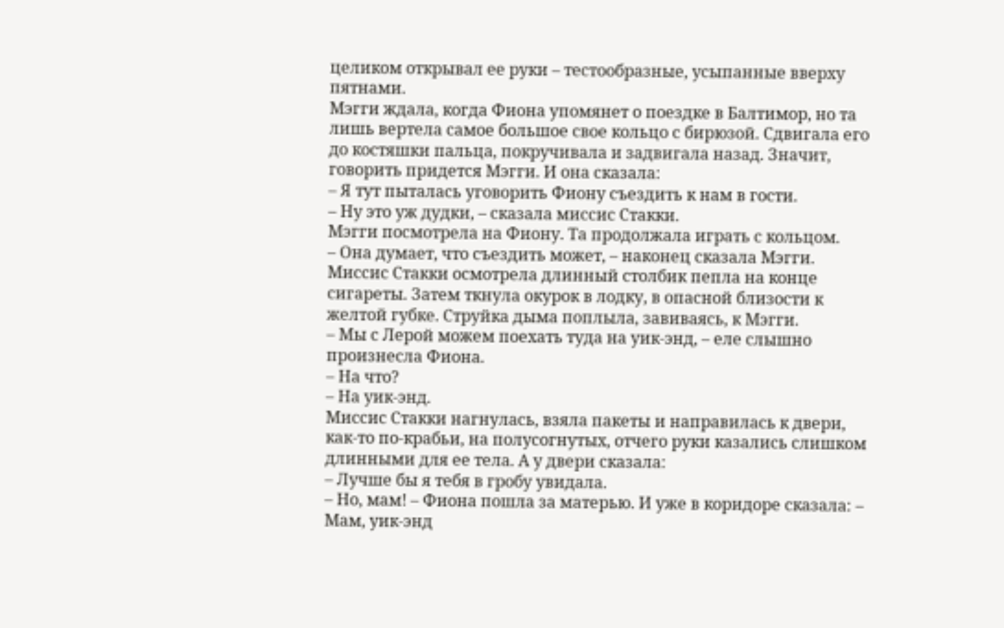целиком открывал ее руки – тестообразные, усыпанные вверху пятнами.
Мэгги ждала, когда Фиона упомянет о поездке в Балтимор, но та лишь вертела самое большое свое кольцо с бирюзой. Сдвигала его до костяшки пальца, покручивала и задвигала назад. Значит, говорить придется Мэгги. И она сказала:
– Я тут пыталась уговорить Фиону съездить к нам в гости.
– Ну это уж дудки, – сказала миссис Стакки.
Мэгги посмотрела на Фиону. Та продолжала играть с кольцом.
– Она думает, что съездить может, – наконец сказала Мэгги.
Миссис Стакки осмотрела длинный столбик пепла на конце сигареты. Затем ткнула окурок в лодку, в опасной близости к желтой губке. Струйка дыма поплыла, завиваясь, к Мэгги.
– Мы с Лерой можем поехать туда на уик-энд, – еле слышно произнесла Фиона.
– На что?
– На уик-энд.
Миссис Стакки нагнулась, взяла пакеты и направилась к двери, как-то по-крабьи, на полусогнутых, отчего руки казались слишком длинными для ее тела. А у двери сказала:
– Лучше бы я тебя в гробу увидала.
– Но, мам! – Фиона пошла за матерью. И уже в коридоре сказала: – Мам, уик-энд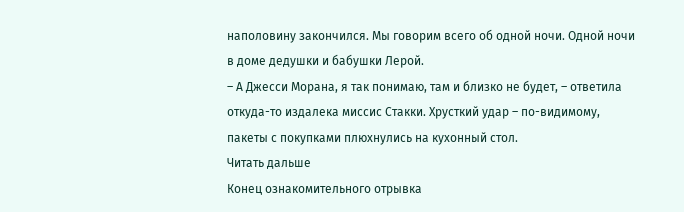наполовину закончился. Мы говорим всего об одной ночи. Одной ночи в доме дедушки и бабушки Лерой.
– А Джесси Морана, я так понимаю, там и близко не будет, – ответила откуда-то издалека миссис Стакки. Хрусткий удар – по-видимому, пакеты с покупками плюхнулись на кухонный стол.
Читать дальше
Конец ознакомительного отрывка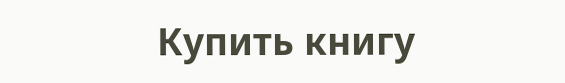Купить книгу